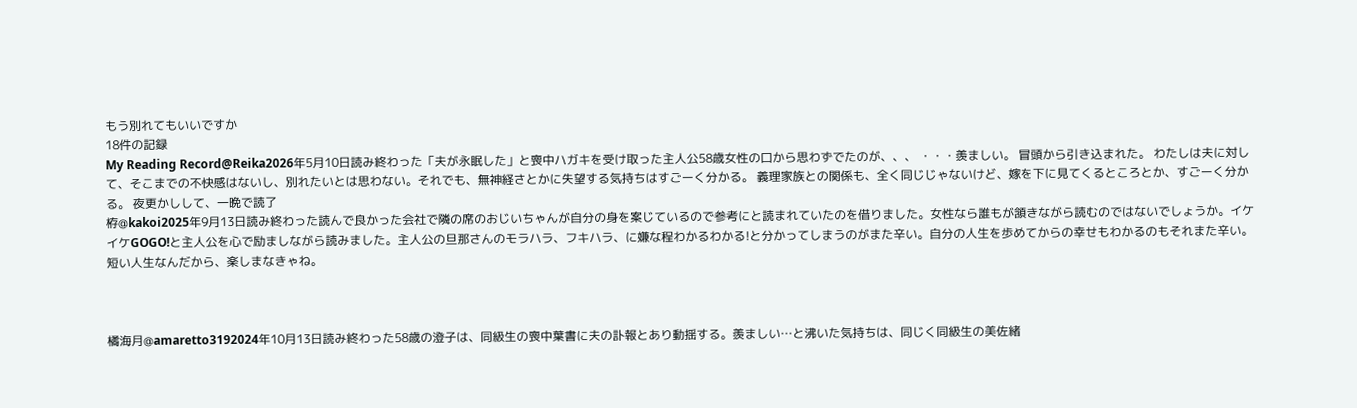もう別れてもいいですか
18件の記録
My Reading Record@Reika2026年5月10日読み終わった「夫が永眠した」と喪中ハガキを受け取った主人公58歳女性の口から思わずでたのが、、、 ・・・羨ましい。 冒頭から引き込まれた。 わたしは夫に対して、そこまでの不快感はないし、別れたいとは思わない。それでも、無神経さとかに失望する気持ちはすごーく分かる。 義理家族との関係も、全く同じじゃないけど、嫁を下に見てくるところとか、すごーく分かる。 夜更かしして、一晩で読了
栫@kakoi2025年9月13日読み終わった読んで良かった会社で隣の席のおじいちゃんが自分の身を案じているので参考にと読まれていたのを借りました。女性なら誰もが頷きながら読むのではないでしょうか。イケイケGOGO!と主人公を心で励ましながら読みました。主人公の旦那さんのモラハラ、フキハラ、に嫌な程わかるわかる!と分かってしまうのがまた辛い。自分の人生を歩めてからの幸せもわかるのもそれまた辛い。短い人生なんだから、楽しまなきゃね。



橘海月@amaretto3192024年10月13日読み終わった58歳の澄子は、同級生の喪中葉書に夫の訃報とあり動揺する。羨ましい…と沸いた気持ちは、同じく同級生の美佐緒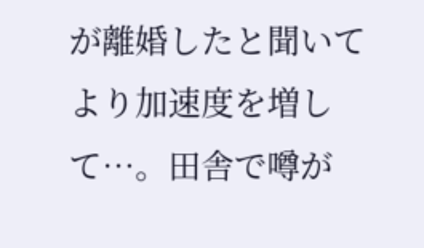が離婚したと聞いてより加速度を増して…。田舎で噂が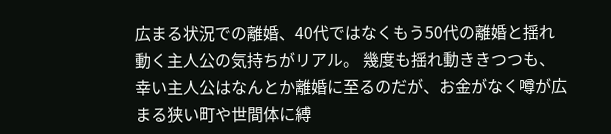広まる状況での離婚、40代ではなくもう50代の離婚と揺れ動く主人公の気持ちがリアル。 幾度も揺れ動ききつつも、幸い主人公はなんとか離婚に至るのだが、お金がなく噂が広まる狭い町や世間体に縛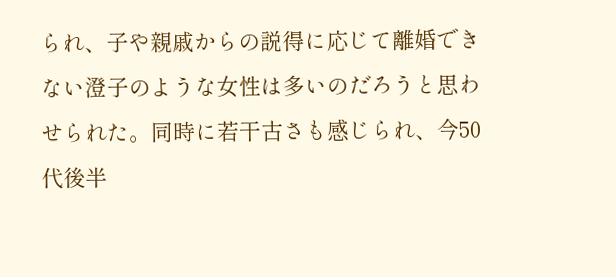られ、子や親戚からの説得に応じて離婚できない澄子のような女性は多いのだろうと思わせられた。同時に若干古さも感じられ、今50代後半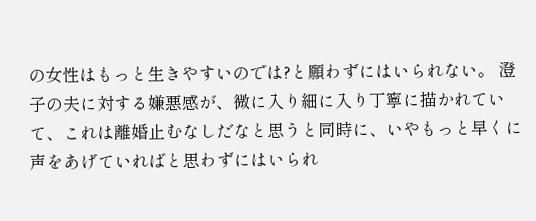の女性はもっと生きやすいのでは?と願わずにはいられない。 澄子の夫に対する嫌悪感が、微に入り細に入り丁寧に描かれていて、これは離婚止むなしだなと思うと同時に、いやもっと早くに声をあげていればと思わずにはいられ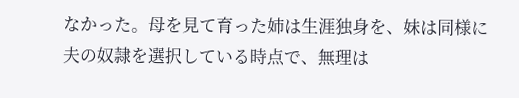なかった。母を見て育った姉は生涯独身を、妹は同様に夫の奴隷を選択している時点で、無理は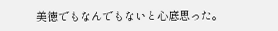美徳でもなんでもないと心底思った。